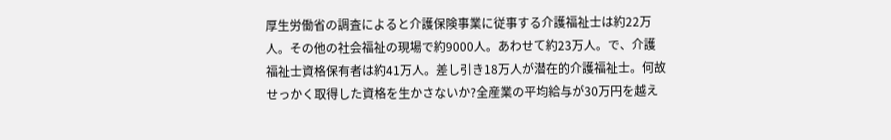厚生労働省の調査によると介護保険事業に従事する介護福祉士は約22万人。その他の社会福祉の現場で約9000人。あわせて約23万人。で、介護福祉士資格保有者は約41万人。差し引き18万人が潜在的介護福祉士。何故せっかく取得した資格を生かさないか?全産業の平均給与が30万円を越え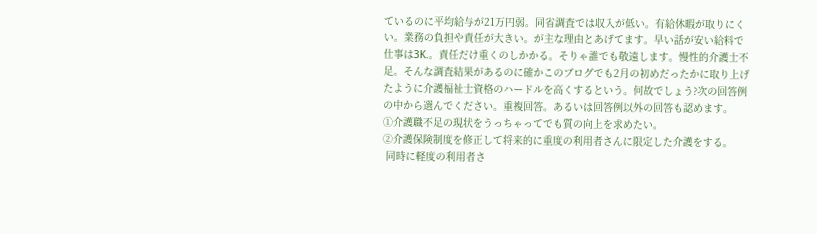ているのに平均給与が21万円弱。同省調査では収入が低い。有給休暇が取りにくい。業務の負担や責任が大きい。が主な理由とあげてます。早い話が安い給料で仕事は3K.。責任だけ重くのしかかる。そりゃ誰でも敬遠します。慢性的介護士不足。そんな調査結果があるのに確かこのブログでも2月の初めだったかに取り上げたように介護福祉士資格のハードルを高くするという。何故でしょう?次の回答例の中から選んでください。重複回答。あるいは回答例以外の回答も認めます。
①介護職不足の現状をうっちゃってでも質の向上を求めたい。
②介護保険制度を修正して将来的に重度の利用者さんに限定した介護をする。
 同時に軽度の利用者さ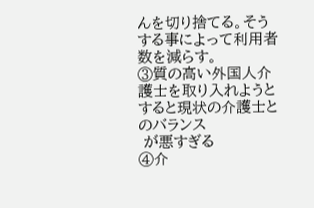んを切り捨てる。そうする事によって利用者数を減らす。
③質の高い外国人介護士を取り入れようとすると現状の介護士とのバランス
 が悪すぎる
④介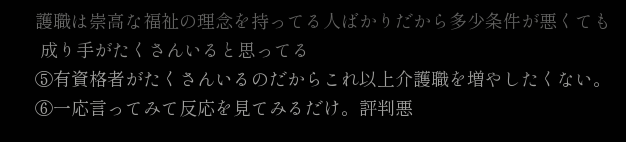護職は崇高な福祉の理念を持ってる人ばかりだから多少条件が悪くても
 成り手がたくさんいると思ってる
⑤有資格者がたくさんいるのだからこれ以上介護職を増やしたくない。
⑥一応言ってみて反応を見てみるだけ。評判悪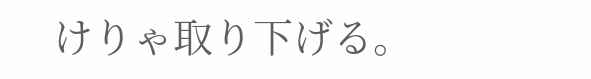けりゃ取り下げる。